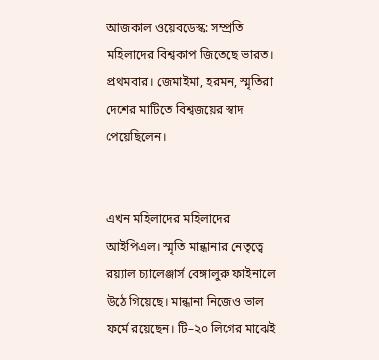আজকাল ওয়েবডেস্ক: সম্প্রতি মহিলাদের বিশ্বকাপ জিতেছে ভারত। প্রথমবার। জেমাইমা, হরমন, স্মৃতিরা দেশের মাটিতে বিশ্বজয়ের স্বাদ পেয়েছিলেন।


এখন মহিলাদের মহিলাদের আইপিএল। স্মৃতি মান্ধানার নেতৃত্বে রয়্যাল চ্যালেঞ্জার্স বেঙ্গালুরু ফাইনালে উঠে গিয়েছে। মান্ধানা নিজেও ভাল ফর্মে রয়েছেন। টি–২০ লিগের মাঝেই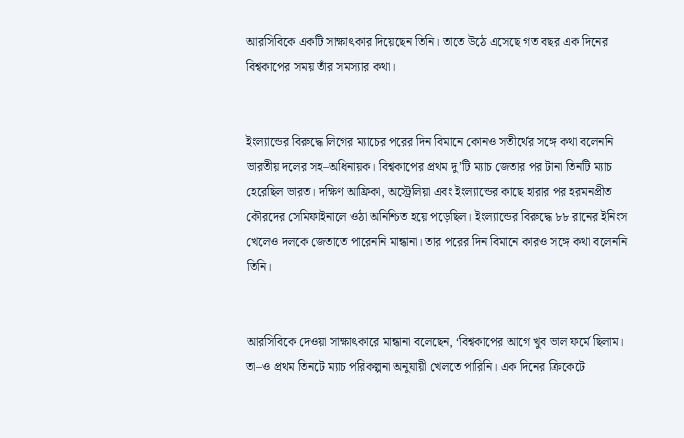আরসিবিকে একটি সাক্ষাৎকার দিয়েছেন তিনি। তাতে উঠে এসেছে গত বছর এক দিনের বিশ্বকাপের সময় তাঁর সমস্যার কথা।


ইংল্যান্ডের বিরুদ্ধে লিগের ম্যাচের পরের দিন বিমানে কোনও সতীর্থের সঙ্গে কথা বলেননি ভারতীয় দলের সহ–অধিনায়ক। বিশ্বকাপের প্রথম দু’টি ম্যাচ জেতার পর টানা তিনটি ম্যাচ হেরেছিল ভারত। দক্ষিণ আফ্রিকা, অস্ট্রেলিয়া এবং ইংল্যান্ডের কাছে হারার পর হরমনপ্রীত কৌরদের সেমিফাইনালে ওঠা অনিশ্চিত হয়ে পড়েছিল। ইংল্যান্ডের বিরুদ্ধে ৮৮ রানের ইনিংস খেলেও দলকে জেতাতে পারেননি মান্ধানা। তার পরের দিন বিমানে কারও সঙ্গে কথা বলেননি তিনি।


আরসিবিকে দেওয়া সাক্ষাৎকারে মান্ধানা বলেছেন, ‘বিশ্বকাপের আগে খুব ভাল ফর্মে ছিলাম। তা–ও প্রথম তিনটে ম্যাচ পরিকল্পনা অনুযায়ী খেলতে পারিনি। এক দিনের ক্রিকেটে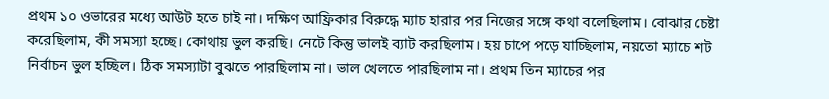প্রথম ১০ ওভারের মধ্যে আউট হতে চাই না। দক্ষিণ আফ্রিকার বিরুদ্ধে ম্যাচ হারার পর নিজের সঙ্গে কথা বলেছিলাম। বোঝার চেষ্টা করেছিলাম, কী সমস্যা হচ্ছে। কোথায় ভুল করছি। নেটে কিন্তু ভালই ব্যাট করছিলাম। হয় চাপে পড়ে যাচ্ছিলাম, নয়তো ম্যাচে শট নির্বাচন ভুল হচ্ছিল। ঠিক সমস্যাটা বুঝতে পারছিলাম না। ভাল খেলতে পারছিলাম না। প্রথম তিন ম্যাচের পর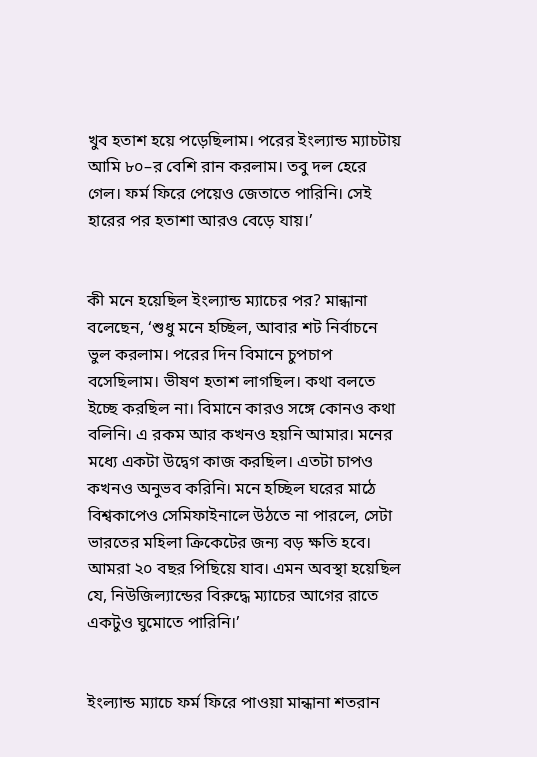খুব হতাশ হয়ে পড়েছিলাম। পরের ইংল্যান্ড ম্যাচটায় আমি ৮০–র বেশি রান করলাম। তবু দল হেরে গেল। ফর্ম ফিরে পেয়েও জেতাতে পারিনি। সেই হারের পর হতাশা আরও বেড়ে যায়।’


কী মনে হয়েছিল ইংল্যান্ড ম্যাচের পর? মান্ধানা বলেছেন, ‘শুধু মনে হচ্ছিল, আবার শট নির্বাচনে ভুল করলাম। পরের দিন বিমানে চুপচাপ বসেছিলাম। ভীষণ হতাশ লাগছিল। কথা বলতে ইচ্ছে করছিল না। বিমানে কারও সঙ্গে কোনও কথা বলিনি। এ রকম আর কখনও হয়নি আমার। মনের মধ্যে একটা উদ্বেগ কাজ করছিল। এতটা চাপও কখনও অনুভব করিনি। মনে হচ্ছিল ঘরের মাঠে বিশ্বকাপেও সেমিফাইনালে উঠতে না পারলে, সেটা ভারতের মহিলা ক্রিকেটের জন্য বড় ক্ষতি হবে। আমরা ২০ বছর পিছিয়ে যাব। এমন অবস্থা হয়েছিল যে, নিউজিল্যান্ডের বিরুদ্ধে ম্যাচের আগের রাতে একটুও ঘুমোতে পারিনি।’


ইংল্যান্ড ম্যাচে ফর্ম ফিরে পাওয়া মান্ধানা শতরান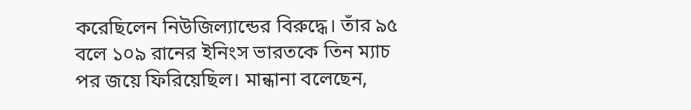করেছিলেন নিউজিল্যান্ডের বিরুদ্ধে। তাঁর ৯৫ বলে ১০৯ রানের ইনিংস ভারতকে তিন ম্যাচ পর জয়ে ফিরিয়েছিল। মান্ধানা বলেছেন,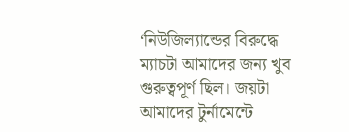‘নিউজিল্যান্ডের বিরুদ্ধে ম্যাচটা আমাদের জন্য খুব গুরুত্বপূর্ণ ছিল। জয়টা আমাদের টুর্নামেন্টে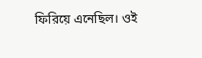ফিরিয়ে এনেছিল। ওই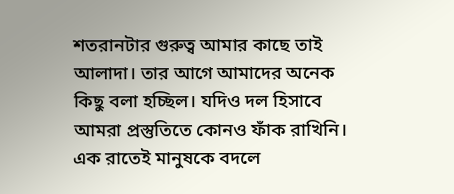শতরানটার গুরুত্ব আমার কাছে তাই আলাদা। তার আগে আমাদের অনেক কিছু বলা হচ্ছিল। যদিও দল হিসাবে আমরা প্রস্তুতিতে কোনও ফাঁক রাখিনি। এক রাতেই মানুষকে বদলে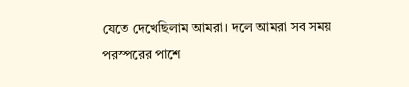যেতে দেখেছিলাম আমরা। দলে আমরা সব সময় পরস্পরের পাশে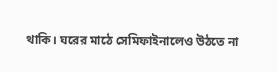থাকি। ঘরের মাঠে সেমিফাইনালেও উঠতে না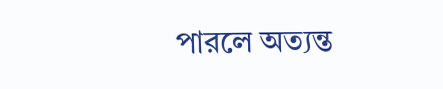পারলে অত্যন্ত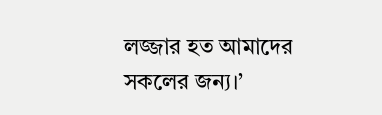লজ্জার হত আমাদের সকলের জন্য।’